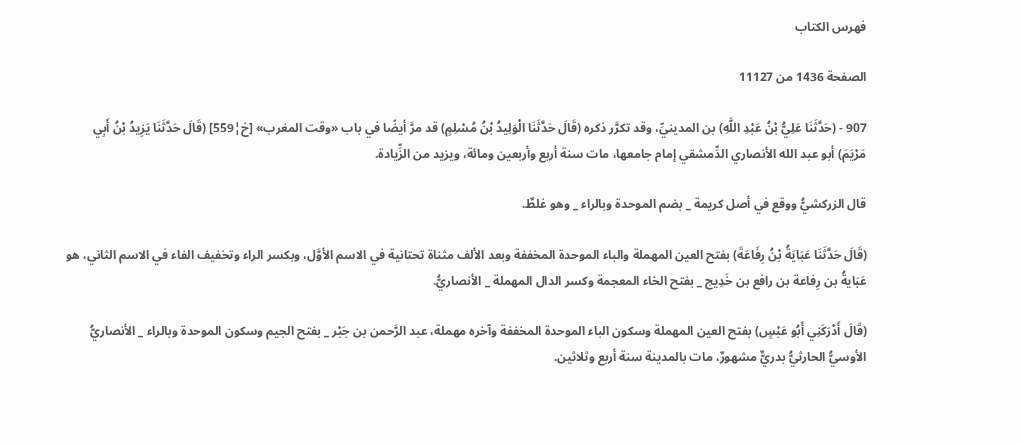فهرس الكتاب

الصفحة 1436 من 11127

907 - (حَدَّثَنَا عَلِيُّ بْنُ عَبْدِ اللَّهِ) بن المدينيِّ، وقد تكرَّر ذكره (قَالَ حَدَّثَنَا الْوَلِيدُ بْنُ مُسْلِمٍ) قد مرَّ أيضًا في باب «وقت المغرب» [خ¦559] (قَالَ حَدَّثَنَا يَزِيدُ بْنُ أَبِي مَرْيَمَ) أبو عبد الله الأنصاري الدِّمشقي إمام جامعها، مات سنة أربع وأربعين ومائة، ويزيد من الزِّيادة.

قال الزركشيُّ ووقع في أصل كريمة _ بضم الموحدة وبالراء _ وهو غلطٌ.

(قَالَ حَدَّثَنَا عَبَايَةُ بْنُ رِفَاعَةَ) بفتح العين المهملة والباء الموحدة المخففة وبعد الألف مثناة تحتانية في الاسم الأوَّل، وبكسر الراء وتخفيف الفاء في الاسم الثاني، هو عَبَايةُ بن رِفاعة بن رافع بن خَدِيج _ بفتح الخاء المعجمة وكسر الدال المهملة _ الأنصاريُّ.

(قَالَ أَدْرَكَنِي أَبُو عَبْسٍ) بفتح العين المهملة وسكون الباء الموحدة المخففة وآخره مهملة، عبد الرَّحمن بن جَبْر _ بفتح الجيم وسكون الموحدة وبالراء _ الأنصاريُّ الأوسيُّ الحارثيُّ بدريٌّ مشهورٌ، مات بالمدينة سنة أربع وثلاثين.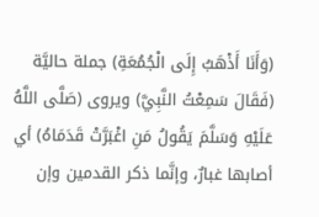(وَأَنَا أَذْهَبُ إِلَى الْجُمُعَةِ) جملة حاليَّة (فَقَالَ سَمِعْتُ النَّبِيَّ) ويروى (صَلَّى اللَّهُ عَلَيْهِ وَسَلَّمَ يَقُولُ مَنِ اغْبَرَّتْ قَدَمَاهُ) أي أصابها غبارٌ، وإنَّما ذكر القدمين وإن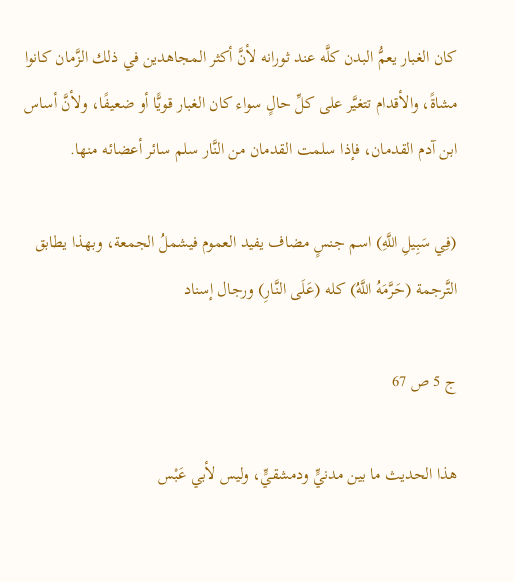كان الغبار يعمُّ البدن كلَّه عند ثورانه لأنَّ أكثر المجاهدين في ذلك الزَّمان كانوا مشاةً، والأقدام تتغيَّر على كلِّ حالٍ سواء كان الغبار قويًّا أو ضعيفًا، ولأنَّ أساس ابن آدم القدمان، فإذا سلمت القدمان من النَّار سلم سائر أعضائه منها.

(فِي سَبِيلِ اللَّهِ) اسم جنسٍ مضاف يفيد العموم فيشملُ الجمعة، وبهذا يطابق التَّرجمة (حَرَّمَهُ اللَّهُ) كله (عَلَى النَّارِ) ورجال إسناد

ج 5 ص 67

هذا الحديث ما بين مدنيٍّ ودمشقيٍّ، وليس لأبي عَبْس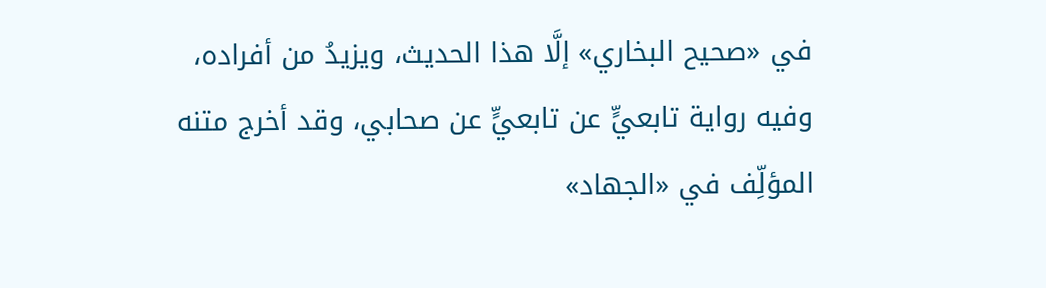في «صحيح البخاري» إلَّا هذا الحديث، ويزيدُ من أفراده، وفيه رواية تابعيٍّ عن تابعيٍّ عن صحابي، وقد أخرج متنه المؤلِّف في «الجهاد»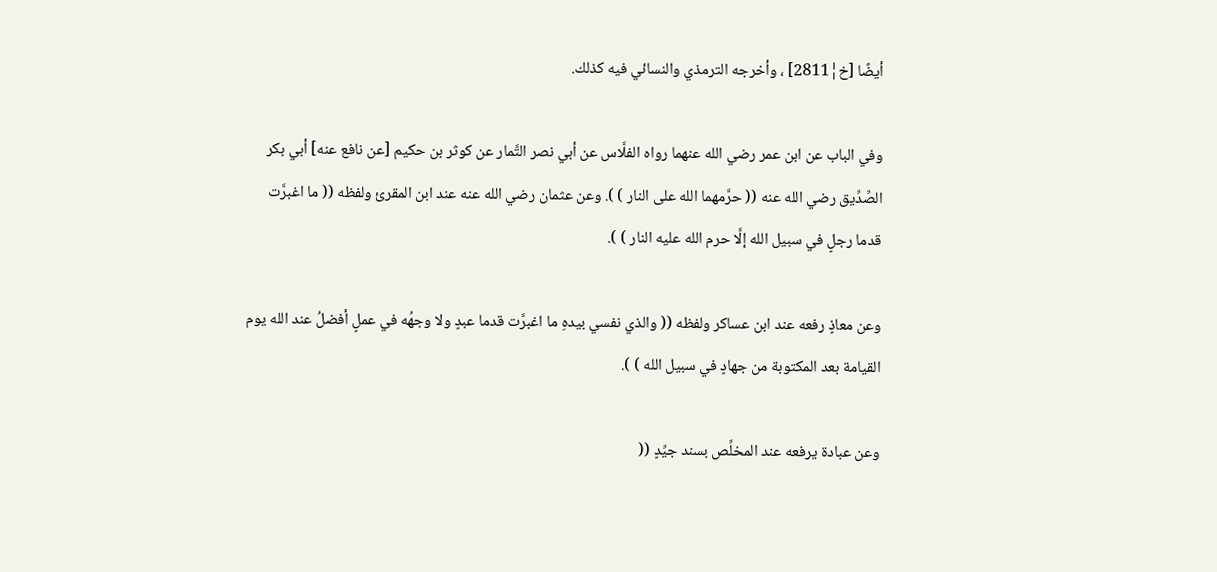أيضًا [خ¦2811] ، وأخرجه الترمذي والنسائي فيه كذلك.

وفي الباب عن ابن عمر رضي الله عنهما رواه الفلَّاس عن أبي نصر التَّمار عن كوثر بن حكيم [عن نافع عنه] أبي بكر الصِّدِّيق رضي الله عنه (( حرَّمهما الله على النار ) ). وعن عثمان رضي الله عنه عند ابن المقرئ ولفظه (( ما اغبرَّت قدما رجلٍ في سبيل الله إلَّا حرم الله عليه النار ) ).

وعن معاذٍ رفعه عند ابن عساكر ولفظه (( والذي نفسي بيدهِ ما اغبرَّت قدما عبدٍ ولا وجهُه في عملٍ أفضلُ عند الله يوم القيامة بعد المكتوبة من جهادٍ في سبيل الله ) ).

وعن عبادة يرفعه عند المخلِّص بسند جيِّدٍ ((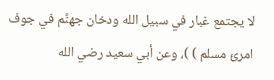لا يجتمع غبار في سبيل الله ودخان جهنَّم في جوف امرئ مسلم ) )، وعن أبي سعيد رضي الله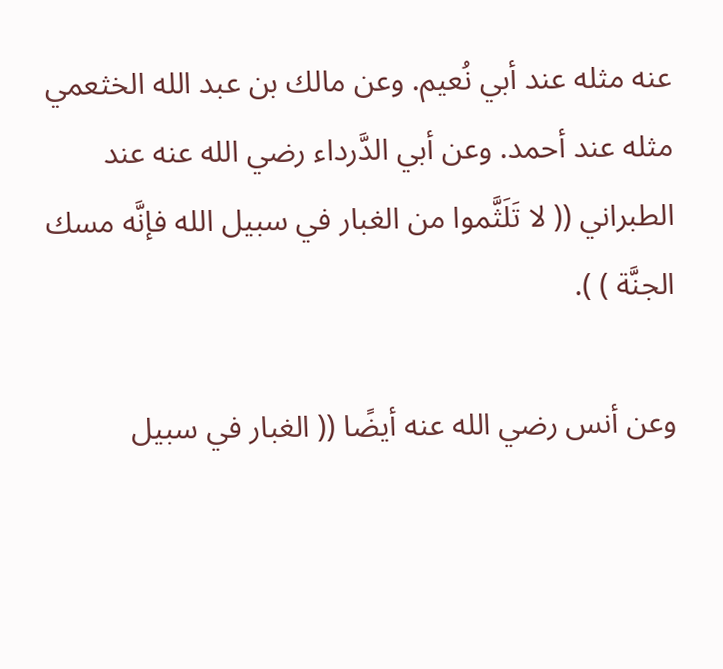عنه مثله عند أبي نُعيم. وعن مالك بن عبد الله الخثعمي مثله عند أحمد. وعن أبي الدَّرداء رضي الله عنه عند الطبراني (( لا تَلَثَّموا من الغبار في سبيل الله فإنَّه مسك الجنَّة ) ).

وعن أنس رضي الله عنه أيضًا (( الغبار في سبيل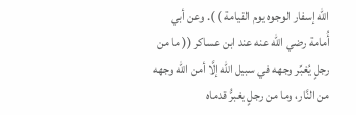الله إسفار الوجوه يوم القيامة ) ). وعن أبي أُمامة رضي الله عنه عند ابن عساكر (( ما من رجلٍ يُغبِّر وجهه في سبيل الله إلَّا أمن الله وجهه من النَّار، وما من رجلٍ يغبرُّ قدماه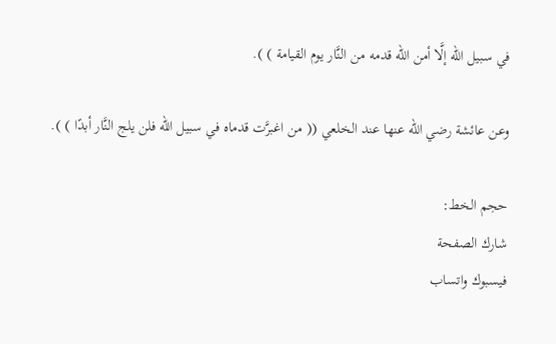في سبيل الله إلَّا أمن الله قدمه من النَّار يوم القيامة ) ).

وعن عائشة رضي الله عنها عند الخلعي (( من اغبرَّت قدماه في سبيل الله فلن يلج النَّار أبدًا ) ).

حجم الخط:
شارك الصفحة
فيسبوك واتساب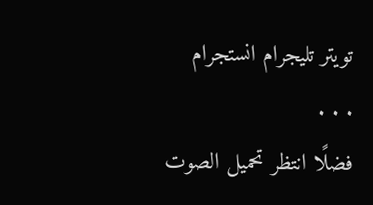تويتر تليجرام انستجرام
. . .
فضلًا انتظر تحميل الصوت